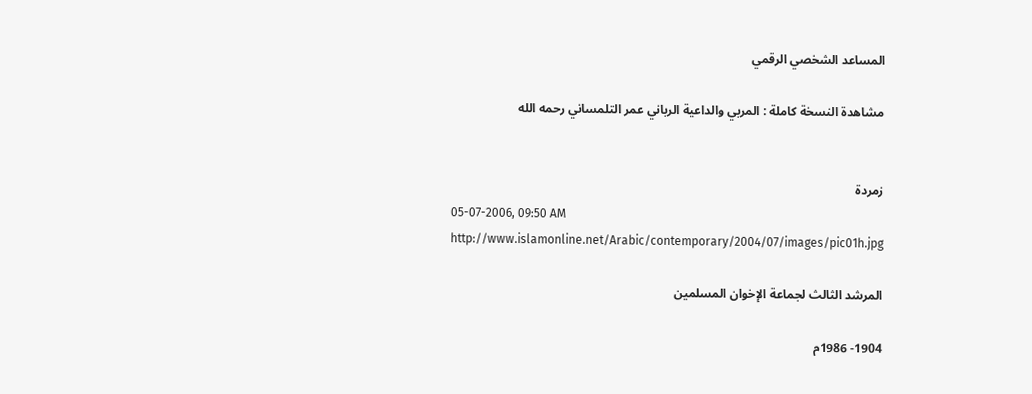المساعد الشخصي الرقمي

مشاهدة النسخة كاملة : المربي والداعية الرباني عمر التلمساني رحمه الله


زمردة
05-07-2006, 09:50 AM
http://www.islamonline.net/Arabic/contemporary/2004/07/images/pic01h.jpg

المرشد الثالث لجماعة الإخوان المسلمين

1904- 1986م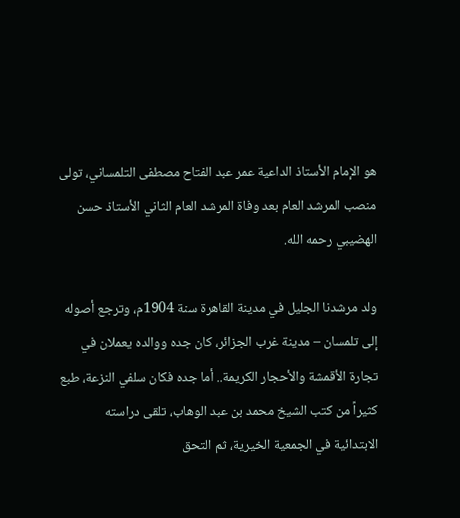هو الإمام الأستاذ الداعية عمر عبد الفتاح مصطفى التلمساني، تولى منصب المرشد العام بعد وفاة المرشد العام الثاني الأستاذ حسن الهضيبي رحمه الله.

ولد مرشدنا الجليل في مدينة القاهرة سنة 1904م، وترجع أصوله إلى تلمسان – مدينة غرب الجزائر، كان جده ووالده يعملان في تجارة الأقمشة والأحجار الكريمة.. أما جده فكان سلفي النزعة، طبع كثيراً من كتب الشيخ محمد بن عبد الوهاب، تلقى دراسته الابتدائية في الجمعية الخيرية، ثم التحق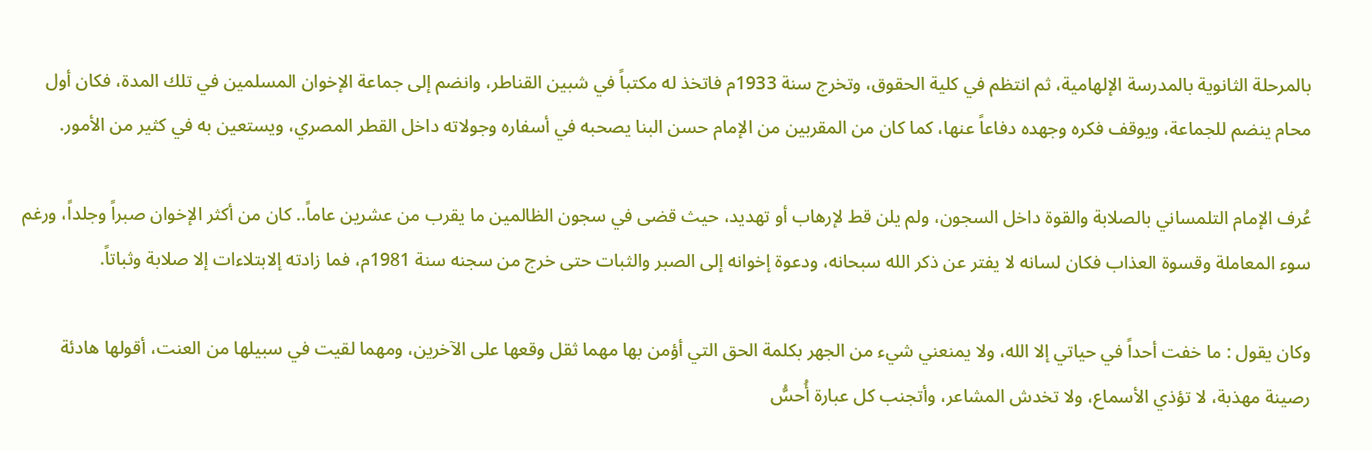بالمرحلة الثانوية بالمدرسة الإلهامية، ثم انتظم في كلية الحقوق، وتخرج سنة 1933م فاتخذ له مكتباً في شبين القناطر، وانضم إلى جماعة الإخوان المسلمين في تلك المدة، فكان أول محام ينضم للجماعة، ويوقف فكره وجهده دفاعاً عنها، كما كان من المقربين من الإمام حسن البنا يصحبه في أسفاره وجولاته داخل القطر المصري، ويستعين به في كثير من الأمور.

عُرف الإمام التلمساني بالصلابة والقوة داخل السجون، ولم يلن قط لإرهاب أو تهديد، حيث قضى في سجون الظالمين ما يقرب من عشرين عاماً.. كان من أكثر الإخوان صبراً وجلداً، ورغم سوء المعاملة وقسوة العذاب فكان لسانه لا يفتر عن ذكر الله سبحانه، ودعوة إخوانه إلى الصبر والثبات حتى خرج من سجنه سنة 1981م، فما زادته إلابتلاءات إلا صلابة وثباتاً.

وكان يقول : ما خفت أحداً في حياتي إلا الله، ولا يمنعني شيء من الجهر بكلمة الحق التي أؤمن بها مهما ثقل وقعها على الآخرين، ومهما لقيت في سبيلها من العنت، أقولها هادئة رصينة مهذبة، لا تؤذي الأسماع، ولا تخدش المشاعر، وأتجنب كل عبارة أُحسُّ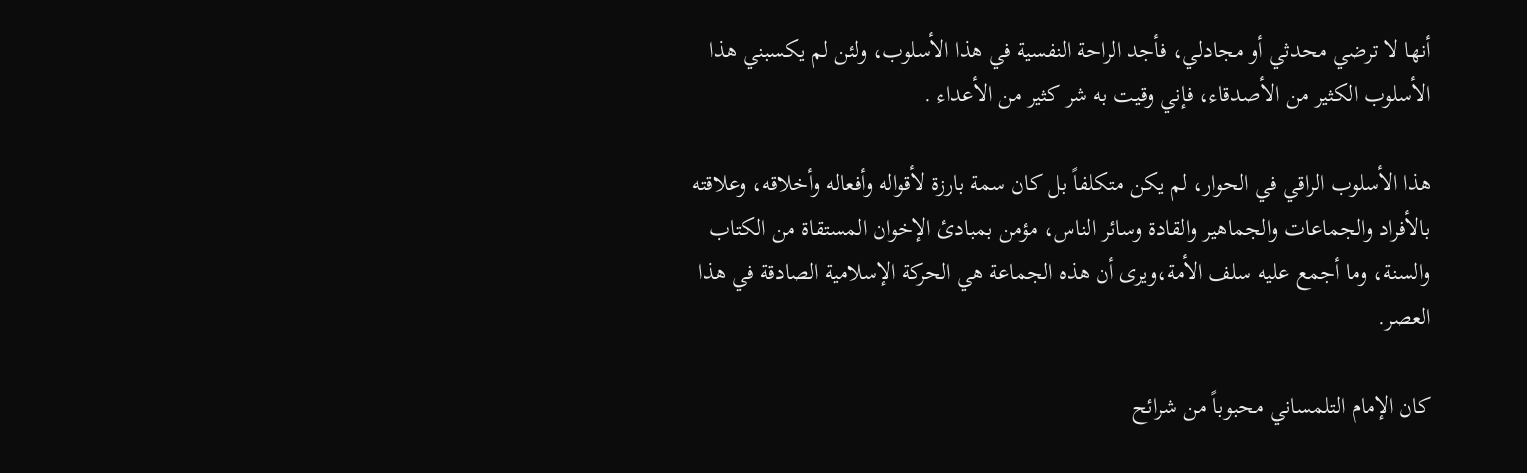أنها لا ترضي محدثي أو مجادلي، فأجد الراحة النفسية في هذا الأسلوب، ولئن لم يكسبني هذا الأسلوب الكثير من الأصدقاء، فإني وقيت به شر كثير من الأعداء .

هذا الأسلوب الراقي في الحوار، لم يكن متكلفاً بل كان سمة بارزة لأقواله وأفعاله وأخلاقه، وعلاقته بالأفراد والجماعات والجماهير والقادة وسائر الناس، مؤمن بمبادئ الإخوان المستقاة من الكتاب والسنة، وما أجمع عليه سلف الأمة،ويرى أن هذه الجماعة هي الحركة الإسلامية الصادقة في هذا العصر.

كان الإمام التلمساني محبوباً من شرائح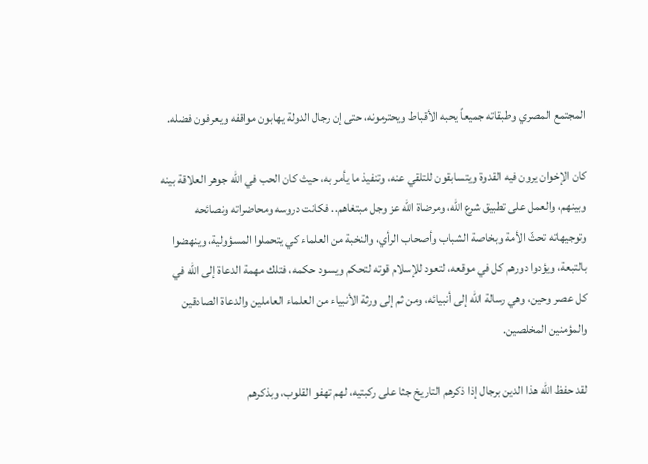المجتمع المصري وطبقاته جميعاً يحبه الأقباط ويحترمونه، حتى إن رجال الدولة يهابون مواقفه ويعرفون فضله.

كان الإخوان يرون فيه القدوة ويتسابقون للتلقي عنه، وتنفيذ ما يأمر به، حيث كان الحب في الله جوهر العلاقة بينه وبينهم، والعمل على تطبيق شرع الله، ومرضاة الله عز وجل مبتغاهم.. فكانت دروسه ومحاضراته ونصائحه وتوجيهاته تحثّ الأمة وبخاصة الشباب وأصحاب الرأي، والنخبة من العلماء كي يتحملوا المسؤولية، وينهضوا بالتبعة، ويؤدوا دورهم كل في موقعه، لتعود للإسلام قوته لتحكم ويسود حكمه، فتلك مهمة الدعاة إلى الله في كل عصر وحين، وهي رسالة الله إلى أنبيائه، ومن ثم إلى ورثة الأنبياء من العلماء العاملين والدعاة الصادقين والمؤمنين المخلصين.

لقد حفظ الله هذا الدين برجال إذا ذكرهم التاريخ جثا على ركبتيه، لهم تهفو القلوب، وبذكرهم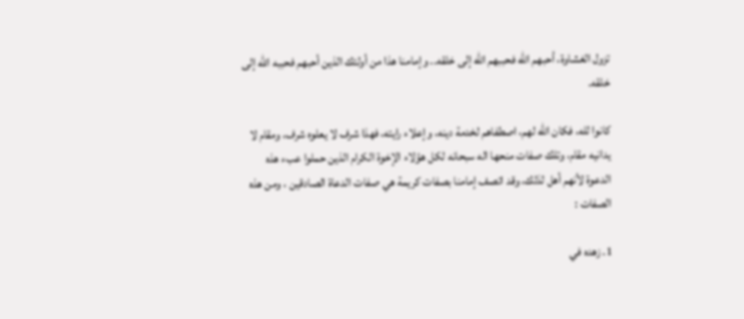تزول الغشاوة، أحبهم الله فحببهم الله إلى خلقه.. وإمامنا هذا من أولئك الذين أحبهم فحببه الله إلى خلقه.

كانوا لله، فكان الله لهم، اصطفاهم لخدمة دينه، وإعلاء رايته، فهذا شرف لا يعلوه شرف، ومقام لا يدانيه مقام، وتلك صفات منحها اله سبحانه لكل هؤلاء الإخوة الكرام الذين حملوا عبء هذه الدعوة لأنهم أهل لذلك، وقد اتصف إمامنا بصفات كريمة هي صفات الدعاة الصادقين ، ومن هذه الصفات :

1. زهده في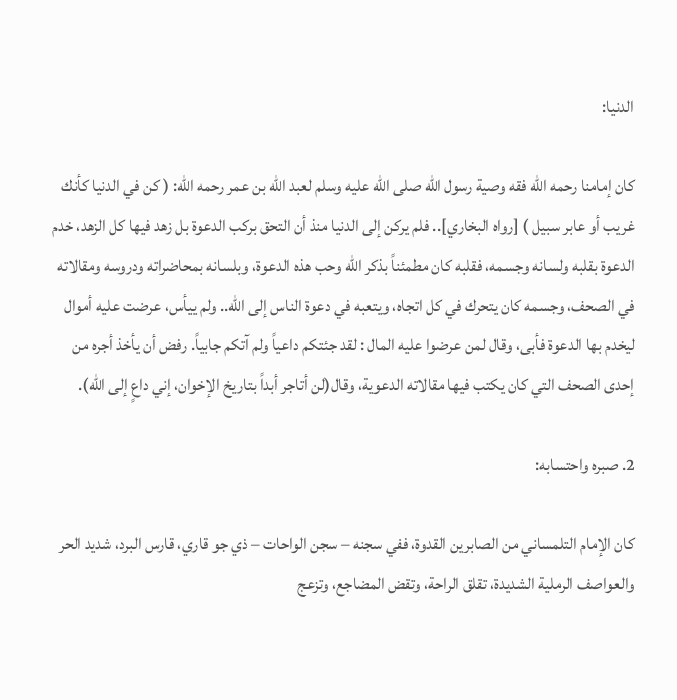الدنيا:

كان إمامنا رحمه الله فقه وصية رسول الله صلى الله عليه وسلم لعبد الله بن عمر رحمه الله: ( كن في الدنيا كأنك غريب أو عابر سبيل ) [رواه البخاري].. فلم يركن إلى الدنيا منذ أن التحق بركب الدعوة بل زهد فيها كل الزهد، خدم الدعوة بقلبه ولسانه وجسمه، فقلبه كان مطمئناً بذكر الله وحب هذه الدعوة، وبلسانه بمحاضراته ودروسه ومقالاته في الصحف، وجسمه كان يتحرك في كل اتجاه، ويتعبه في دعوة الناس إلى الله.. ولم ييأس، عرضت عليه أموال ليخدم بها الدعوة فأبى، وقال لمن عرضوا عليه المال : لقد جئتكم داعياً ولم آتكم جابياً. رفض أن يأخذ أجره من إحدى الصحف التي كان يكتب فيها مقالاته الدعوية، وقال(لن أتاجر أبداً بتاريخ الإخوان، إني داعٍ إلى الله).

2. صبره واحتسابه:

كان الإمام التلمساني من الصابرين القدوة، ففي سجنه – سجن الواحات – ذي جو قاري، قارس البرد، شديد الحر والعواصف الرملية الشديدة، تقلق الراحة، وتقض المضاجع، وتزعج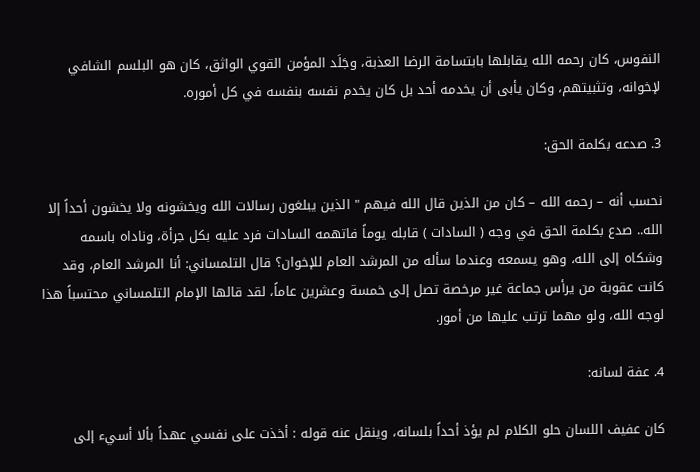النفوس، كان رحمه الله يقابلها بابتسامة الرضا العذبة، وجَلَد المؤمن القوي الواثق، كان هو البلسم الشافي لإخوانه، وتثبيتهم، وكان يأبى أن يخدمه أحد بل كان يخدم نفسه بنفسه في كل أموره.

3. صدعه بكلمة الحق:

نحسب أنه – رحمه الله – كان من الذين قال الله فيهم " الذين يبلغون رسالات الله ويخشونه ولا يخشون أحداً إلا الله.. صدع بكلمة الحق في وجه ( السادات ) قابله يوماً فاتهمه السادات فرد عليه بكل جرأة، وناداه باسمه وشكاه إلى الله، وهو يسمعه وعندما سأله من المرشد العام للإخوان؟ قال التلمساني: أنا المرشد العام، وقد كانت عقوبة من يرأس جماعة غير مرخصة تصل إلى خمسة وعشرين عاماً، لقد قالها الإمام التلمساني محتسباً هذا لوجه الله، ولو مهما ترتب عليها من أمور.

4. عفة لسانه:

كان عفيف اللسان حلو الكلام لم يؤذ أحداً بلسانه، وينقل عنه قوله : أخذت على نفسي عهداً بألا أسيء إلى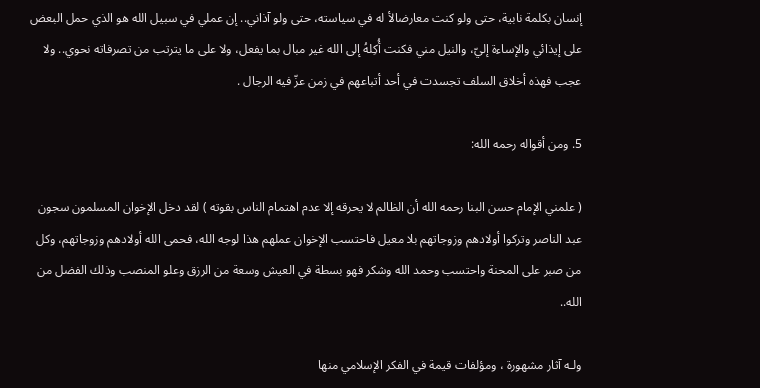إنسان بكلمة نابية، حتى ولو كنت معارضالأ له في سياسته، حتى ولو آذاني.. إن عملي في سبيل الله هو الذي حمل البعض على إيذائي والإساءة إليّ، والنيل مني فكنت أُكِلهُ إلى الله غير مبال بما يفعل، ولا على ما يترتب من تصرفاته نحوي.. ولا عجب فهذه أخلاق السلف تجسدت في أحد أتباعهم في زمن عزّ فيه الرجال .

5. ومن أقواله رحمه الله:

( علمني الإمام حسن البنا رحمه الله أن الظالم لا يحرقه إلا عدم اهتمام الناس بقوته ) لقد دخل الإخوان المسلمون سجون عبد الناصر وتركوا أولادهم وزوجاتهم بلا معيل فاحتسب الإخوان عملهم هذا لوجه الله، فحمى الله أولادهم وزوجاتهم، وكل من صبر على المحنة واحتسب وحمد الله وشكر فهو بسطة في العيش وسعة من الرزق وعلو المنصب وذلك الفضل من الله..

ولـه آثار مشهورة ، ومؤلفات قيمة في الفكر الإسلامي منها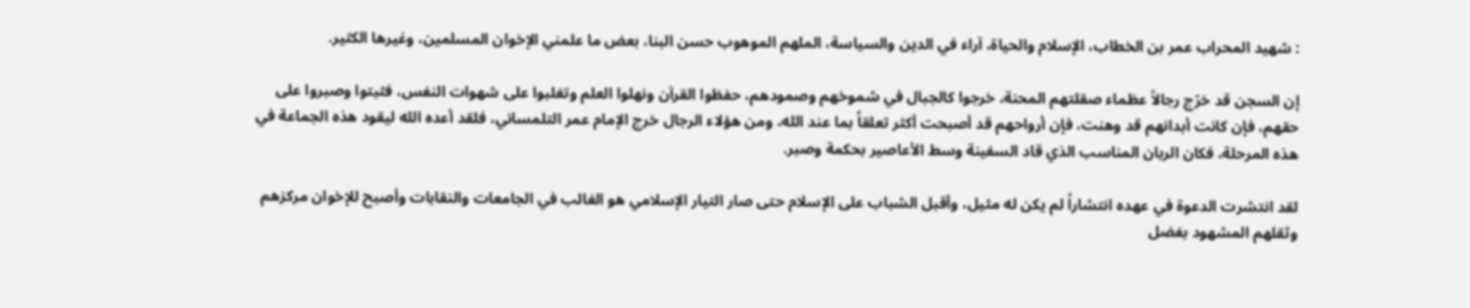: شهيد المحراب عمر بن الخطاب، الإسلام والحياة، آراء في الدين والسياسة، الملهم الموهوب حسن البنا، بعض ما علمني الإخوان المسلمين، وغيرها الكثير.

إن السجن قد خرّج رجالاً عظماء صقلتهم المحنة، خرجوا كالجبال في شموخهم وصمودهم، حفظوا القرآن ونهلوا العلم وتغلبوا على شهوات النفس، فثبتوا وصبروا على حقهم، فإن كانت أبدانهم قد وهنت، فإن أرواحهم قد أصبحت أكثر تعلقاً بما عند الله، ومن هؤلاء الرجال خرج الإمام عمر التلمساني، فلقد أعده الله ليقود هذه الجماعة في هذه المرحلة، فكان الربان المناسب الذي قاد السفينة وسط الأعاصير بحكمة وصبر.

لقد انتشرت الدعوة في عهده انتشاراً لم يكن له مثيل، وأقبل الشباب على الإسلام حتى صار التيار الإسلامي هو الغالب في الجامعات والنقابات وأصبح للإخوان مركزهم وثقلهم المشهود بفضل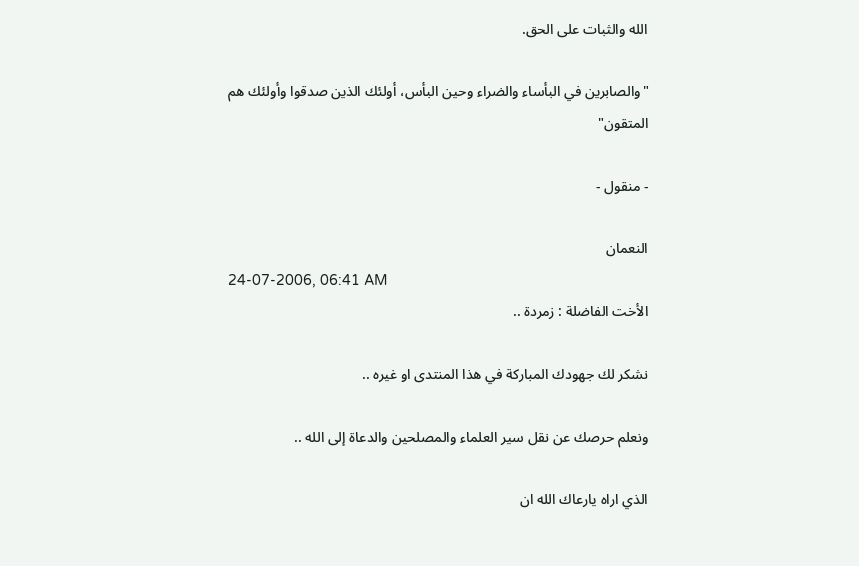الله والثبات على الحق.

"والصابرين في البأساء والضراء وحين البأس، أولئك الذين صدقوا وأولئك هم المتقون"

- منقول -

النعمان
24-07-2006, 06:41 AM
الأخت الفاضلة : زمردة ..

نشكر لك جهودك المباركة في هذا المنتدى او غيره ..

ونعلم حرصك عن نقل سير العلماء والمصلحين والدعاة إلى الله ..

الذي اراه يارعاك الله ان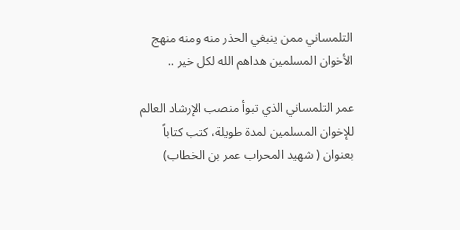التلمساني ممن ينبغي الحذر منه ومنه منهج الأخوان المسلمين هداهم الله لكل خير ..

عمر التلمساني الذي تبوأ منصب الإرشاد العالم للإخوان المسلمين لمدة طويلة، كتب كتاباً بعنوان ( شهيد المحراب عمر بن الخطاب)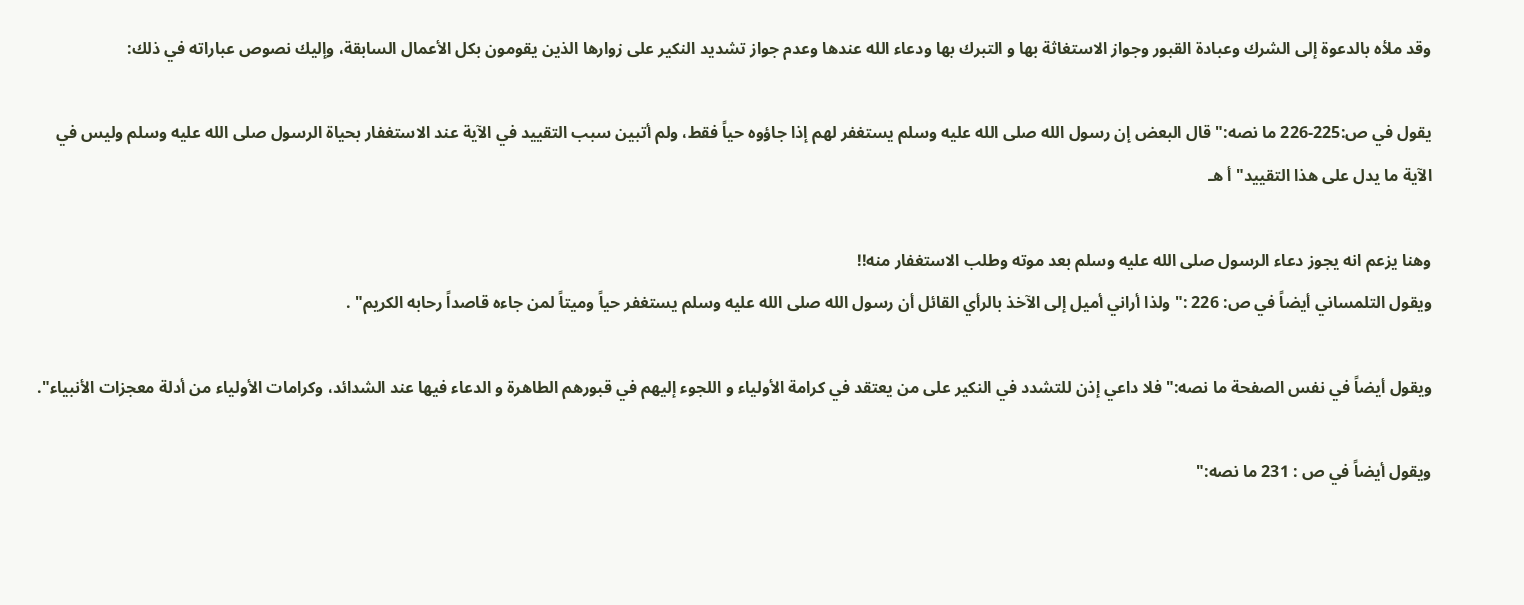وقد ملأه بالدعوة إلى الشرك وعبادة القبور وجواز الاستغاثة بها و التبرك بها ودعاء الله عندها وعدم جواز تشديد النكير على زوارها الذين يقومون بكل الأعمال السابقة، وإليك نصوص عباراته في ذلك:

يقول في ص:225-226 ما نصه:" قال البعض إن رسول الله صلى الله عليه وسلم يستغفر لهم إذا جاؤوه حياً فقط، ولم أتبين سبب التقييد في الآية عند الاستغفار بحياة الرسول صلى الله عليه وسلم وليس في الآية ما يدل على هذا التقييد" أ هـ

وهنا يزعم انه يجوز دعاء الرسول صلى الله عليه وسلم بعد موته وطلب الاستغفار منه!!
ويقول التلمساني أيضاً في ص: 226 :" ولذا أراني أميل إلى الآخذ بالرأي القائل أن رسول الله صلى الله عليه وسلم يستغفر حياً وميتاً لمن جاءه قاصداً رحابه الكريم" .

ويقول أيضاً في نفس الصفحة ما نصه:" فلا داعي إذن للتشدد في النكير على من يعتقد في كرامة الأولياء و اللجوء إليهم في قبورهم الطاهرة و الدعاء فيها عند الشدائد، وكرامات الأولياء من أدلة معجزات الأنبياء".

ويقول أيضاً في ص : 231 ما نصه:"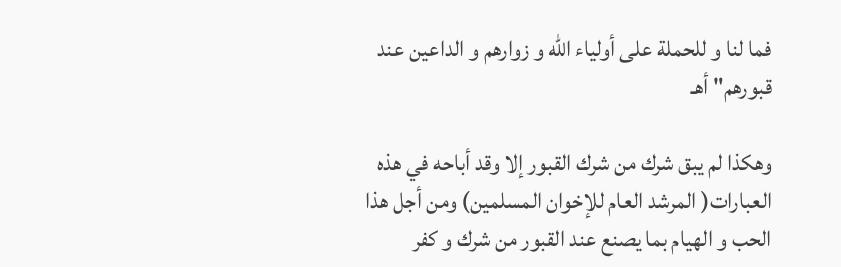فما لنا و للحملة على أولياء الله و زوارهم و الداعين عند قبورهم" أهـ

وهكذا لم يبق شرك من شرك القبور إلا وقد أباحه في هذه العبارات( المرشد العام للإخوان المسلمين) ومن أجل هذا الحب و الهيام بما يصنع عند القبور من شرك و كفر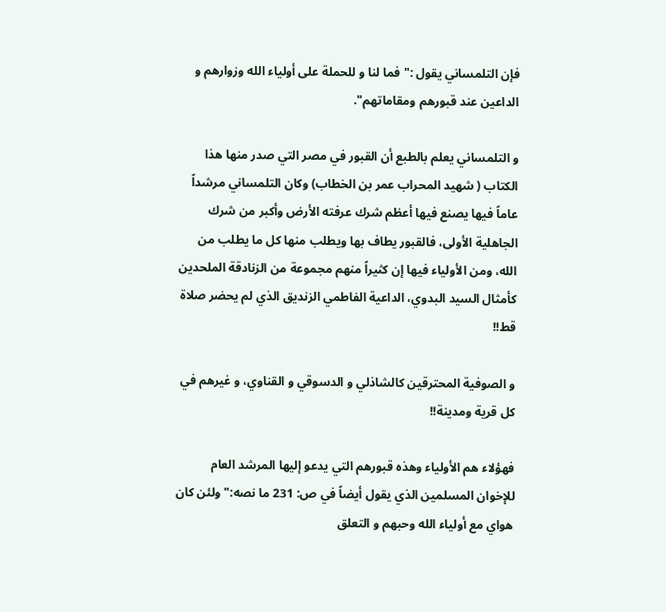فإن التلمساني يقول :" فما لنا و للحملة على أولياء الله وزوارهم و الداعين عند قبورهم ومقاماتهم".

و التلمساني يعلم بالطبع أن القبور في مصر التي صدر منها هذا الكتاب ( شهيد المحراب عمر بن الخطاب) وكان التلمساني مرشداً عاماً فيها يصنع فيها أعظم شرك عرفته الأرض وأكبر من شرك الجاهلية الأولى، فالقبور يطاف بها ويطلب منها كل ما يطلب من الله، ومن الأولياء فيها إن كثيراً منهم مجموعة من الزنادقة الملحدين كأمثال السيد البدوي، الداعية الفاطمي الزنديق الذي لم يحضر صلاة قط!!

و الصوفية المحترقين كالشاذلي و الدسوقي و القناوي، و غيرهم في كل قرية ومدينة!!

فهؤلاء هم الأولياء وهذه قبورهم التي يدعو إليها المرشد العام للإخوان المسلمين الذي يقول أيضاً في ص: 231 ما نصه:" ولئن كان هواي مع أولياء الله وحبهم و التعلق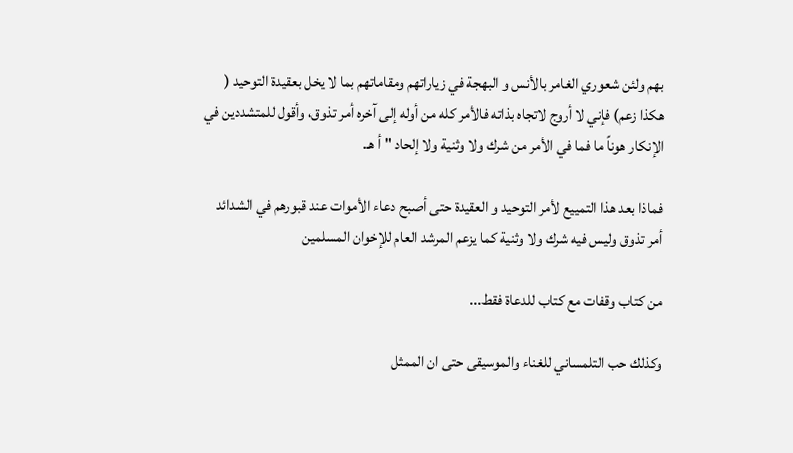بهم ولئن شعوري الغامر بالأنس و البهجة في زياراتهم ومقاماتهم بما لا يخل بعقيدة التوحيد ( هكذا زعم) فإني لا أروج لاتجاه بذاته فالأمر كله من أوله إلى آخره أمر تذوق، وأقول للمتشددين في الإنكار هوناً ما فما في الأمر من شرك ولا وثنية ولا إلحاد " أ هـ.

فماذا بعد هذا التمييع لأمر التوحيد و العقيدة حتى أصبح دعاء الأموات عند قبورهم في الشدائد أمر تذوق وليس فيه شرك ولا وثنية كما يزعم المرشد العام للإخوان المسلمين

من كتاب وقفات مع كتاب للدعاة فقط...

وكذلك حب التلمساني للغناء والموسيقى حتى ان الممثل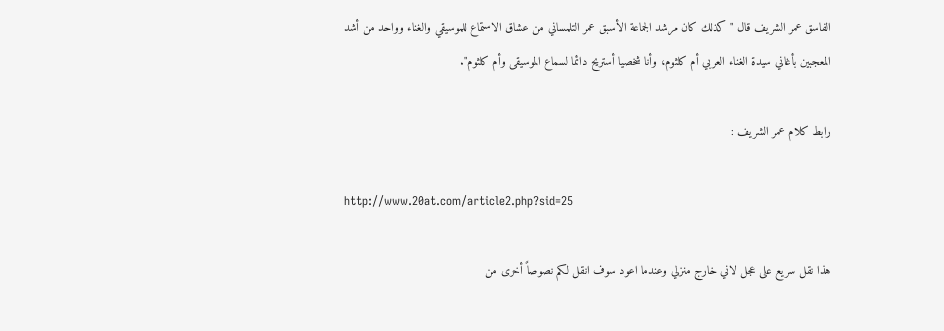الفاسق عمر الشريف قال "كذلك كان مرشد الجماعة الأسبق عمر التلمساني من عشاق الاستماع للموسيقي والغناء وواحد من أشد المعجبين بأغاني سيدة الغناء العربي أم كلثوم، وأنا شخصيا أستريح دائما لسماع الموسيقى وأم كلثوم".

رابط كلام عمر الشريف :

http://www.20at.com/article2.php?sid=25

هذا نقل سريع على عجل لاني خارج منزلي وعندما اعود سوف انقل لكم نصوصاً أخرى من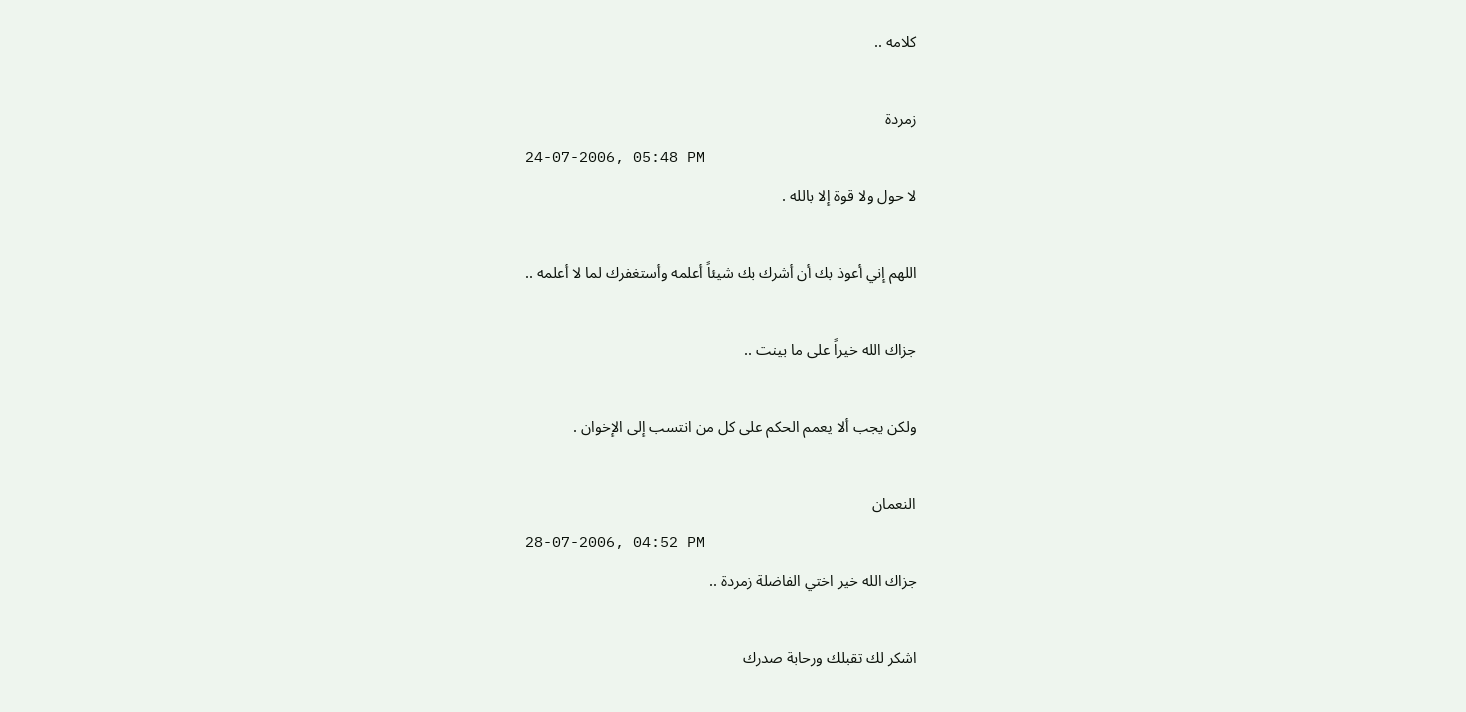كلامه ..

زمردة
24-07-2006, 05:48 PM
لا حول ولا قوة إلا بالله .

اللهم إني أعوذ بك أن أشرك بك شيئاً أعلمه وأستغفرك لما لا أعلمه ..

جزاك الله خيراً على ما بينت ..

ولكن يجب ألا يعمم الحكم على كل من انتسب إلى الإخوان .

النعمان
28-07-2006, 04:52 PM
جزاك الله خير اختي الفاضلة زمردة ..

اشكر لك تقبلك ورحابة صدرك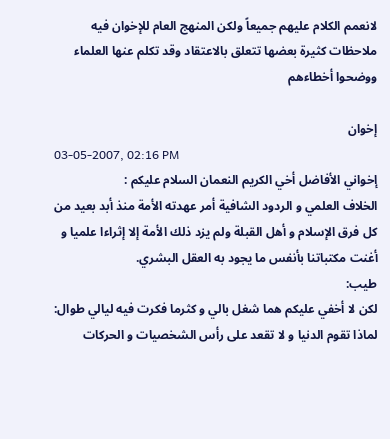لانعمم الكلام عليهم جميعاً ولكن المنهج العام للإخوان فيه ملاحظات كثيرة بعضها تتعلق بالاعتقاد وقد تكلم عنها العلماء ووضحوا أخطاءهم

إخوان
03-05-2007, 02:16 PM
إخواني الأفاضل أخي الكريم النعمان السلام عليكم :
الخلاف العلمي و الردود الشافية أمر عهدته الأمة منذ أبد بعيد من كل فرق الإسلام و أهل القبلة ولم يزد ذلك الأمة إلا إثراءا علميا و أغنت مكتباتنا بأنفس ما يجود به العقل البشري.
طيب:
لكن لا أخفي عليكم هما شغل بالي و كثرما فكرت فيه ليالي طوال:
لماذا تقوم الدنيا و لا تقعد على رأس الشخصيات و الحركات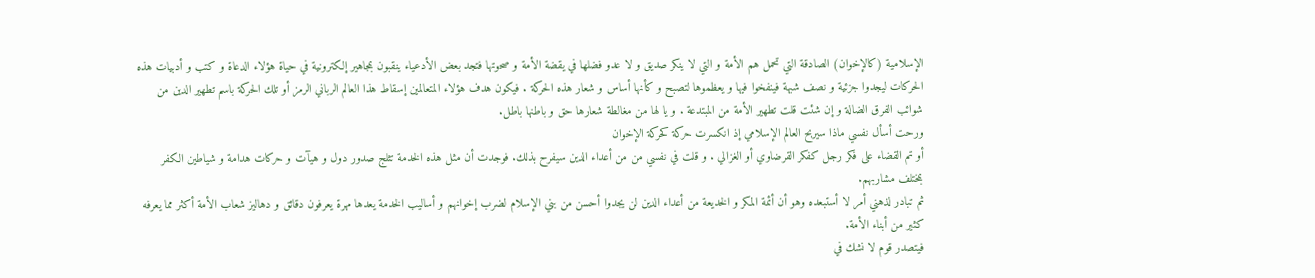الإسلامية (كالإخوان) الصادقة التي تحمل هم الأمة و التي لا ينكر صديق و لا عدو فضلها في يقضة الأمة و صحوتها فتجد بعض الأدعياء ينقبون بمجاهير إلكترونية في حياة هؤلاء الدعاة و كتب و أدبيات هذه الحركات ليجدوا جزئية و نصف شبهة فينفخوا فيها و يعظموها لتصبح و كأنها أساس و شعار هذه الحركة . فيكون هدف هؤلاء المتعالمين إسقاط هذا العالم الرباني الرمز أو تلك الحركة باسم تطهير الدين من شوائب الفرق الضالة و إن شئت قلت تطهير الأمة من المبتدعة . و يا لها من مغالطة شعارها حق و باطنها باطل.
ورحت أسأل نفسي ماذا سيربح العالم الإسلامي إذ انكسرت حركة كحركة الإخوان
أو تم القضاء على فكر رجل كفكر القرضاوي أو الغزالي . و قلت في نفسي من من أعداء الدين سيفرح بذلك. فوجدت أن مثل هذه الخدمة تثلج صدور دول و هيآت و حركات هدامة و شياطين الكفر بمختلف مشاربهم.
ثم تبادر لذهني أمر لا أستبعده وهو أن أئمة المكر و الخديعة من أعداء الدين لن يجدوا أحسن من بني الإسلام لضرب إخوانهم و أساليب الخدمة يعدها مهرة يعرفون دقائق و دهاليز شعاب الأمة أكثر مما يعرفه كثير من أبناء الأمة.
فيتصدر قوم لا نشك في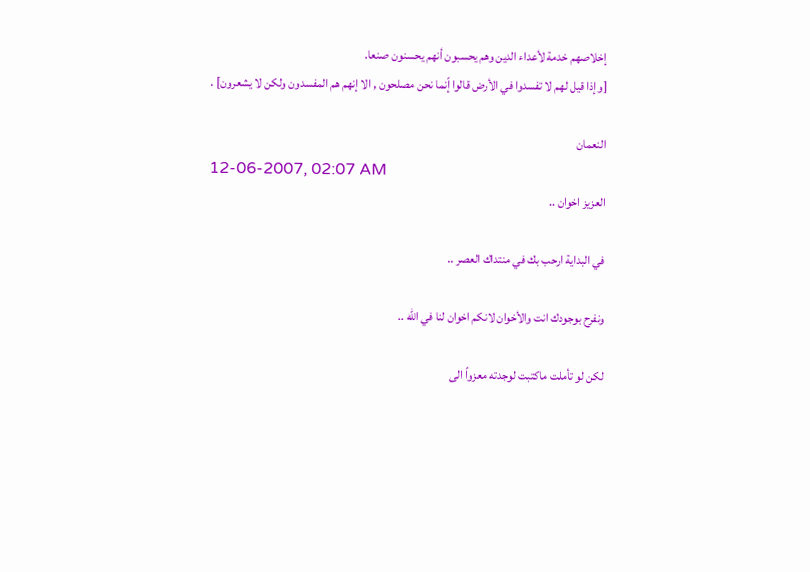إخلاصهم خدمة لأعداء الدين وهم يحسبون أنهم يحسنون صنعا.
[وإذا قيل لهم لا تفسدوا في الأرض قالوا إّنما نحن مصلحون , الا إنهم هم المفسدون ولكن لا يشعرون] .

النعمان
12-06-2007, 02:07 AM
العزيز اخوان ..

في البداية ارحب بك في منتداك العصر ..

ونفرح بوجودك انت والأخوان لانكم اخوان لنا في الله ..

لكن لو تأملت ماكتبت لوجدته معزواً الى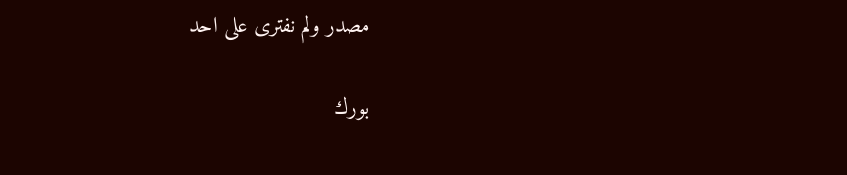مصدر ولم نفترى على احد

بورك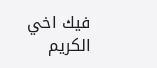فيك اخي الكريم